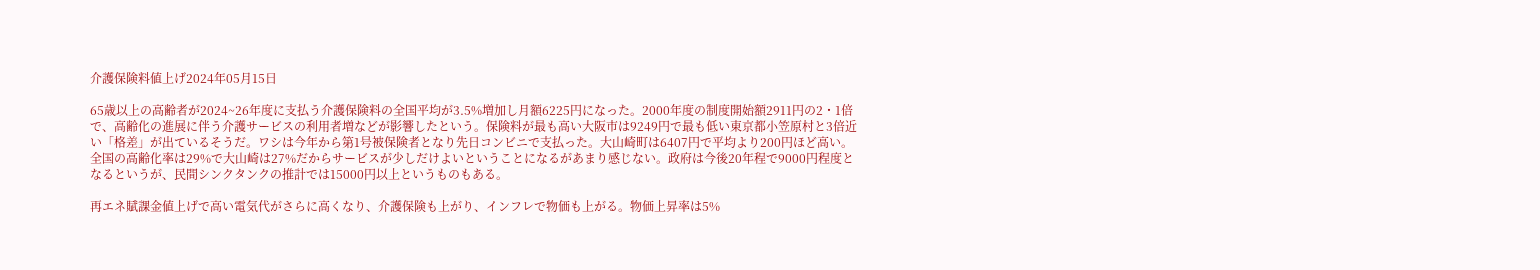介護保険料値上げ2024年05月15日

65歳以上の高齢者が2024~26年度に支払う介護保険料の全国平均が3.5%増加し月額6225円になった。2000年度の制度開始額2911円の2・1倍で、高齢化の進展に伴う介護サービスの利用者増などが影響したという。保険料が最も高い大阪市は9249円で最も低い東京都小笠原村と3倍近い「格差」が出ているそうだ。ワシは今年から第1号被保険者となり先日コンビニで支払った。大山崎町は6407円で平均より200円ほど高い。全国の高齢化率は29%で大山崎は27%だからサービスが少しだけよいということになるがあまり感じない。政府は今後20年程で9000円程度となるというが、民間シンクタンクの推計では15000円以上というものもある。

再エネ賦課金値上げで高い電気代がさらに高くなり、介護保険も上がり、インフレで物価も上がる。物価上昇率は5%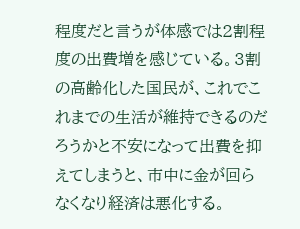程度だと言うが体感では2割程度の出費増を感じている。3割の高齢化した国民が、これでこれまでの生活が維持できるのだろうかと不安になって出費を抑えてしまうと、市中に金が回らなくなり経済は悪化する。